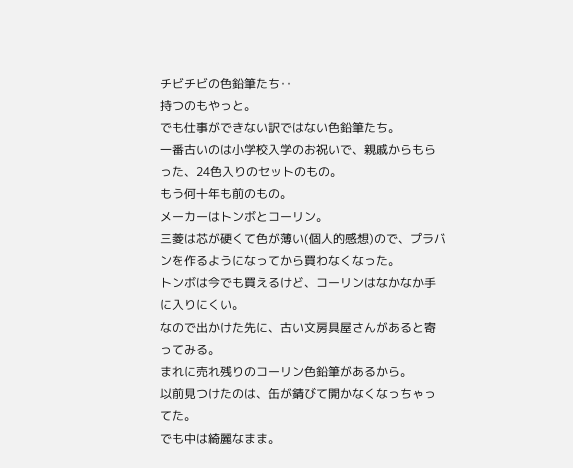チビチビの色鉛筆たち‥
持つのもやっと。
でも仕事ができない訳ではない色鉛筆たち。
一番古いのは小学校入学のお祝いで、親戚からもらった、24色入りのセットのもの。
もう何十年も前のもの。
メーカーはトンボとコーリン。
三菱は芯が硬くて色が薄い(個人的感想)ので、プラバンを作るようになってから買わなくなった。
トンボは今でも買えるけど、コーリンはなかなか手に入りにくい。
なので出かけた先に、古い文房具屋さんがあると寄ってみる。
まれに売れ残りのコーリン色鉛筆があるから。
以前見つけたのは、缶が錆びて開かなくなっちゃってた。
でも中は綺麗なまま。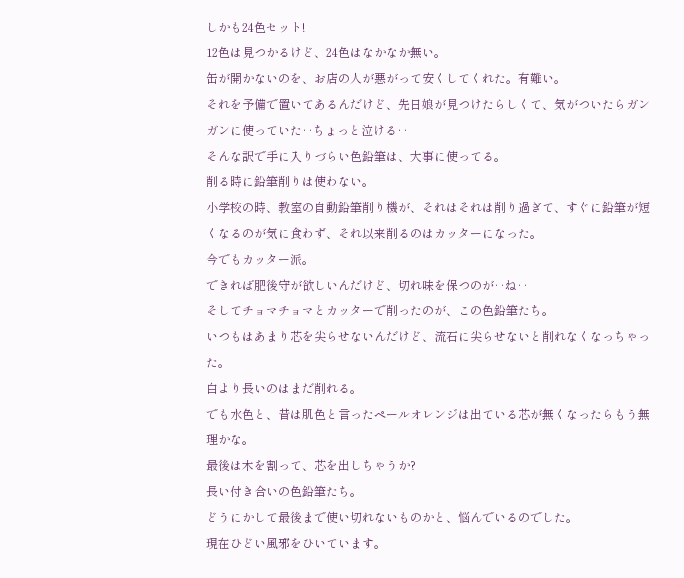しかも24色セット!
12色は見つかるけど、24色はなかなか無い。
缶が開かないのを、お店の人が悪がって安くしてくれた。有難い。
それを予備で置いてあるんだけど、先日娘が見つけたらしくて、気がついたらガンガンに使っていた‥ちょっと泣ける‥
そんな訳で手に入りづらい色鉛筆は、大事に使ってる。
削る時に鉛筆削りは使わない。
小学校の時、教室の自動鉛筆削り機が、それはそれは削り過ぎて、すぐに鉛筆が短くなるのが気に食わず、それ以来削るのはカッターになった。
今でもカッター派。
できれば肥後守が欲しいんだけど、切れ味を保つのが‥ね‥
そしてチョマチョマとカッターで削ったのが、この色鉛筆たち。
いつもはあまり芯を尖らせないんだけど、流石に尖らせないと削れなくなっちゃった。
白より長いのはまだ削れる。
でも水色と、昔は肌色と言ったペールオレンジは出ている芯が無くなったらもう無理かな。
最後は木を割って、芯を出しちゃうか?
長い付き合いの色鉛筆たち。
どうにかして最後まで使い切れないものかと、悩んでいるのでした。
現在ひどい風邪をひいています。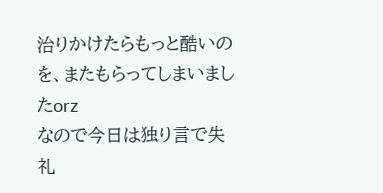治りかけたらもっと酷いのを、またもらってしまいましたorz
なので今日は独り言で失礼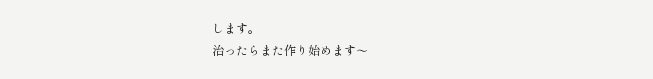します。
治ったらまた作り始めます〜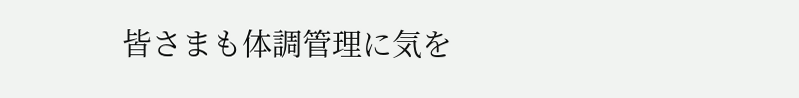皆さまも体調管理に気を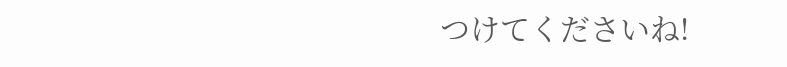つけてくださいね!